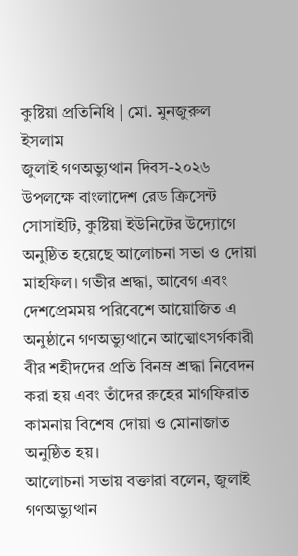কুষ্টিয়া প্রতিনিধি | মো. মুনজুরুল ইসলাম
জুলাই গণঅভ্যুত্থান দিবস-২০২৬ উপলক্ষে বাংলাদেশ রেড ক্রিসেন্ট সোসাইটি, কুষ্টিয়া ইউনিটের উদ্যোগে অনুষ্ঠিত হয়েছে আলোচনা সভা ও দোয়া মাহফিল। গভীর শ্রদ্ধা, আবেগ এবং দেশপ্রেমময় পরিবেশে আয়োজিত এ অনুষ্ঠানে গণঅভ্যুত্থানে আত্মোৎসর্গকারী বীর শহীদদের প্রতি বিনম্র শ্রদ্ধা নিবেদন করা হয় এবং তাঁদের রুহের মাগফিরাত কামনায় বিশেষ দোয়া ও মোনাজাত অনুষ্ঠিত হয়।
আলোচনা সভায় বক্তারা বলেন, জুলাই গণঅভ্যুত্থান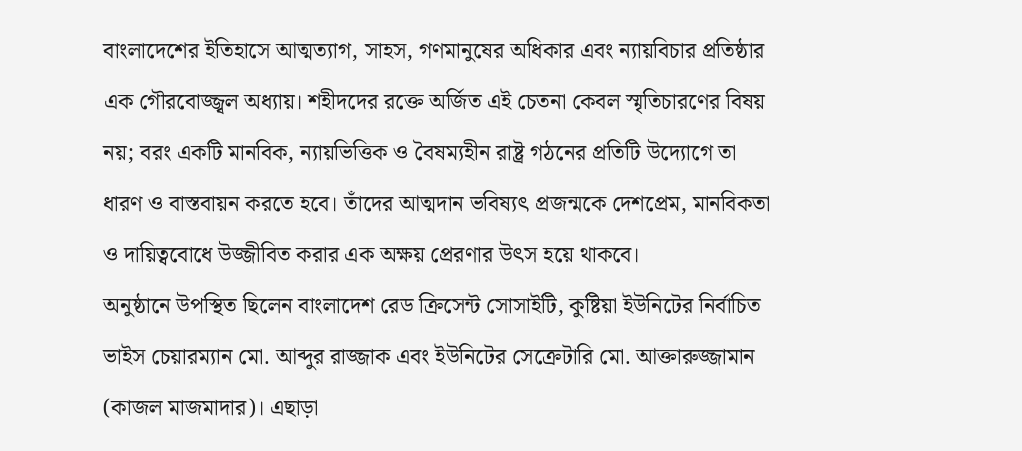বাংলাদেশের ইতিহাসে আত্মত্যাগ, সাহস, গণমানুষের অধিকার এবং ন্যায়বিচার প্রতিষ্ঠার এক গৌরবোজ্জ্বল অধ্যায়। শহীদদের রক্তে অর্জিত এই চেতনা কেবল স্মৃতিচারণের বিষয় নয়; বরং একটি মানবিক, ন্যায়ভিত্তিক ও বৈষম্যহীন রাষ্ট্র গঠনের প্রতিটি উদ্যোগে তা ধারণ ও বাস্তবায়ন করতে হবে। তাঁদের আত্মদান ভবিষ্যৎ প্রজন্মকে দেশপ্রেম, মানবিকতা ও দায়িত্ববোধে উজ্জীবিত করার এক অক্ষয় প্রেরণার উৎস হয়ে থাকবে।
অনুষ্ঠানে উপস্থিত ছিলেন বাংলাদেশ রেড ক্রিসেন্ট সোসাইটি, কুষ্টিয়া ইউনিটের নির্বাচিত ভাইস চেয়ারম্যান মো. আব্দুর রাজ্জাক এবং ইউনিটের সেক্রেটারি মো. আক্তারুজ্জামান (কাজল মাজমাদার)। এছাড়া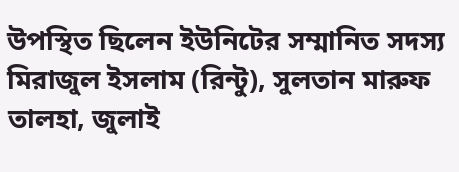উপস্থিত ছিলেন ইউনিটের সম্মানিত সদস্য মিরাজুল ইসলাম (রিন্টু), সুলতান মারুফ তালহা, জুলাই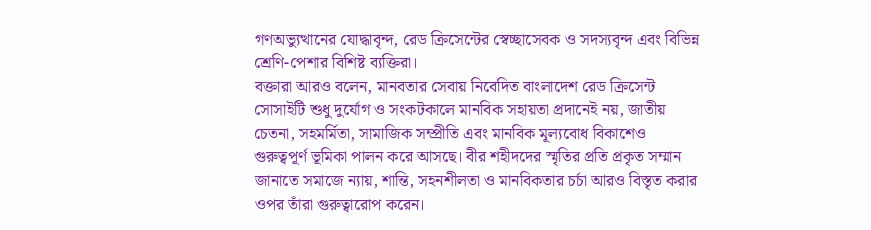গণঅভ্যুত্থানের যোদ্ধাবৃন্দ, রেড ক্রিসেন্টের স্বেচ্ছাসেবক ও সদস্যবৃন্দ এবং বিভিন্ন শ্রেণি-পেশার বিশিষ্ট ব্যক্তিরা।
বক্তারা আরও বলেন, মানবতার সেবায় নিবেদিত বাংলাদেশ রেড ক্রিসেন্ট সোসাইটি শুধু দুর্যোগ ও সংকটকালে মানবিক সহায়তা প্রদানেই নয়, জাতীয় চেতনা, সহমর্মিতা, সামাজিক সম্প্রীতি এবং মানবিক মূল্যবোধ বিকাশেও গুরুত্বপূর্ণ ভূমিকা পালন করে আসছে। বীর শহীদদের স্মৃতির প্রতি প্রকৃত সম্মান জানাতে সমাজে ন্যায়, শান্তি, সহনশীলতা ও মানবিকতার চর্চা আরও বিস্তৃত করার ওপর তাঁরা গুরুত্বারোপ করেন।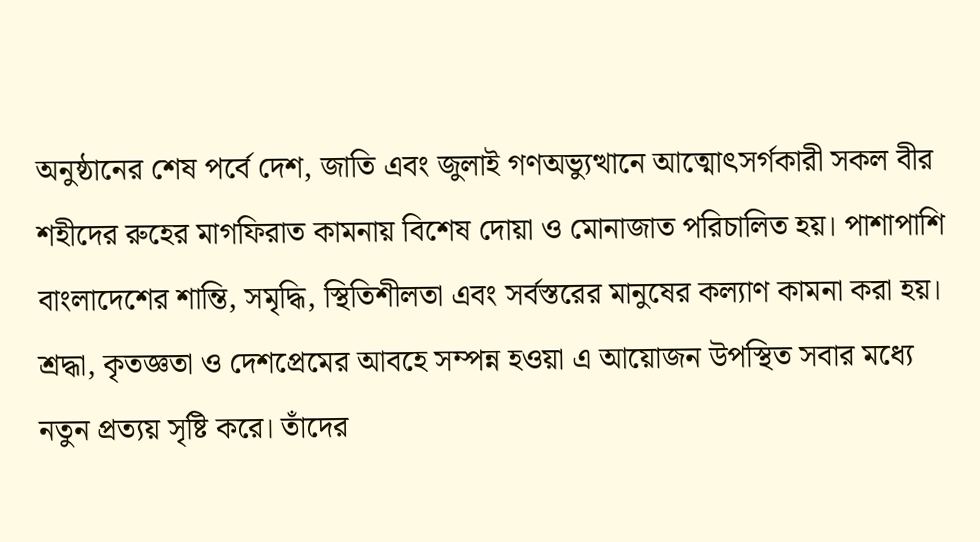অনুষ্ঠানের শেষ পর্বে দেশ, জাতি এবং জুলাই গণঅভ্যুত্থানে আত্মোৎসর্গকারী সকল বীর শহীদের রুহের মাগফিরাত কামনায় বিশেষ দোয়া ও মোনাজাত পরিচালিত হয়। পাশাপাশি বাংলাদেশের শান্তি, সমৃদ্ধি, স্থিতিশীলতা এবং সর্বস্তরের মানুষের কল্যাণ কামনা করা হয়।
শ্রদ্ধা, কৃতজ্ঞতা ও দেশপ্রেমের আবহে সম্পন্ন হওয়া এ আয়োজন উপস্থিত সবার মধ্যে নতুন প্রত্যয় সৃষ্টি করে। তাঁদের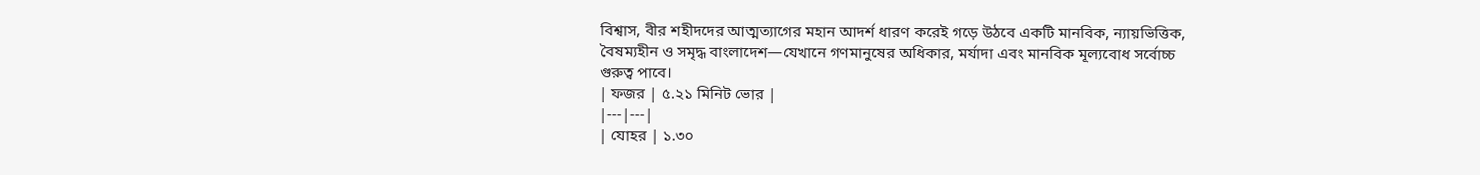বিশ্বাস, বীর শহীদদের আত্মত্যাগের মহান আদর্শ ধারণ করেই গড়ে উঠবে একটি মানবিক, ন্যায়ভিত্তিক, বৈষম্যহীন ও সমৃদ্ধ বাংলাদেশ—যেখানে গণমানুষের অধিকার, মর্যাদা এবং মানবিক মূল্যবোধ সর্বোচ্চ গুরুত্ব পাবে।
| ফজর | ৫.২১ মিনিট ভোর |
|---|---|
| যোহর | ১.৩০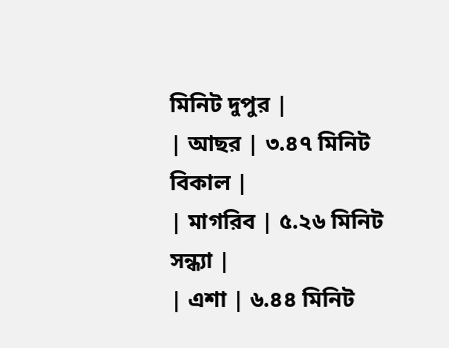মিনিট দুপুর |
| আছর | ৩.৪৭ মিনিট বিকাল |
| মাগরিব | ৫.২৬ মিনিট সন্ধ্যা |
| এশা | ৬.৪৪ মিনিট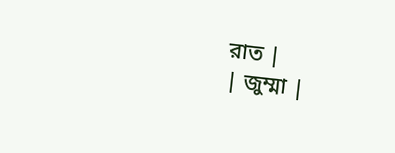রাত |
| জুম্মা |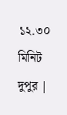১২.৩০ মিনিট দুপুর |